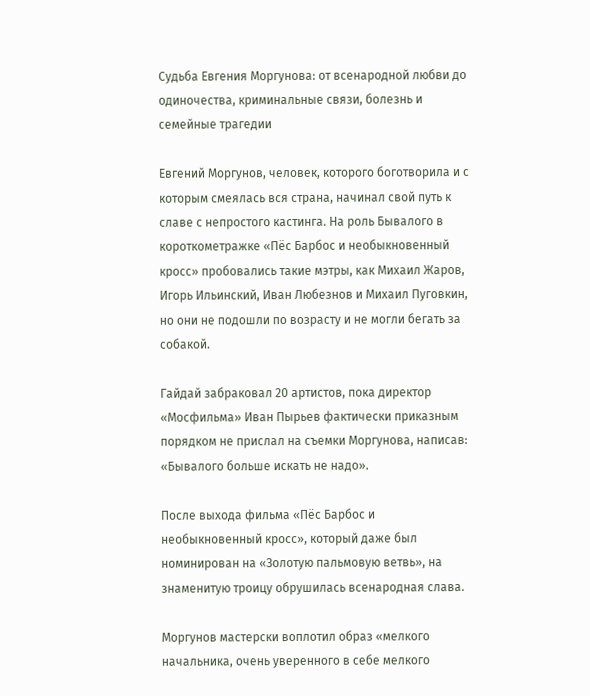Судьба Евгения Моргунова: от всенародной любви до одиночества, криминальные связи, болезнь и семейные трагедии

Евгений Моргунов, человек, которого боготворила и с которым смеялась вся страна, начинал свой путь к славе с непростого кастинга. На роль Бывалого в короткометражке «Пёс Барбос и необыкновенный кросс» пробовались такие мэтры, как Михаил Жаров, Игорь Ильинский, Иван Любезнов и Михаил Пуговкин, но они не подошли по возрасту и не могли бегать за собакой.

Гайдай забраковал 20 артистов, пока директор «Мосфильма» Иван Пырьев фактически приказным порядком не прислал на съемки Моргунова, написав: «Бывалого больше искать не надо».

После выхода фильма «Пёс Барбос и необыкновенный кросс», который даже был номинирован на «Золотую пальмовую ветвь», на знаменитую троицу обрушилась всенародная слава.

Моргунов мастерски воплотил образ «мелкого начальника, очень уверенного в себе мелкого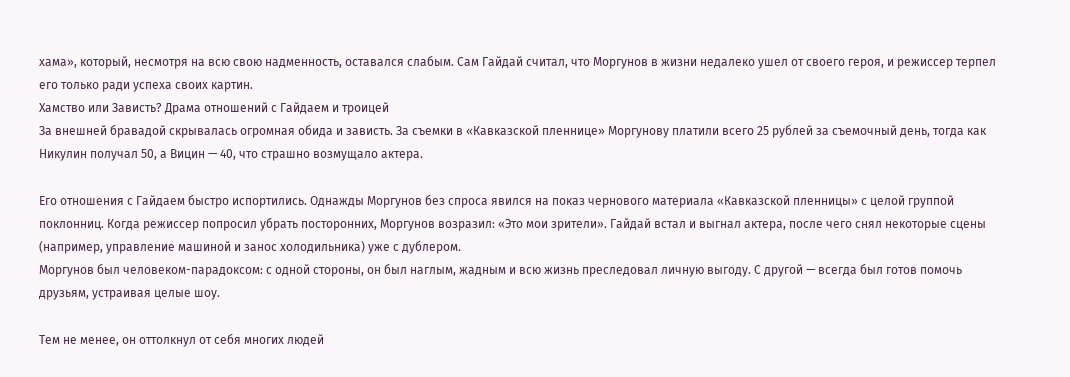хама», который, несмотря на всю свою надменность, оставался слабым. Сам Гайдай считал, что Моргунов в жизни недалеко ушел от своего героя, и режиссер терпел его только ради успеха своих картин.
Хамство или Зависть? Драма отношений с Гайдаем и троицей
За внешней бравадой скрывалась огромная обида и зависть. За съемки в «Кавказской пленнице» Моргунову платили всего 25 рублей за съемочный день, тогда как Никулин получал 50, а Вицин — 40, что страшно возмущало актера.

Его отношения с Гайдаем быстро испортились. Однажды Моргунов без спроса явился на показ чернового материала «Кавказской пленницы» с целой группой поклонниц. Когда режиссер попросил убрать посторонних, Моргунов возразил: «Это мои зрители». Гайдай встал и выгнал актера, после чего снял некоторые сцены (например, управление машиной и занос холодильника) уже с дублером.
Моргунов был человеком-парадоксом: с одной стороны, он был наглым, жадным и всю жизнь преследовал личную выгоду. С другой — всегда был готов помочь друзьям, устраивая целые шоу.

Тем не менее, он оттолкнул от себя многих людей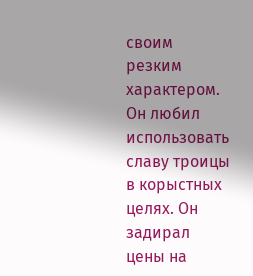своим резким характером.
Он любил использовать славу троицы в корыстных целях. Он задирал цены на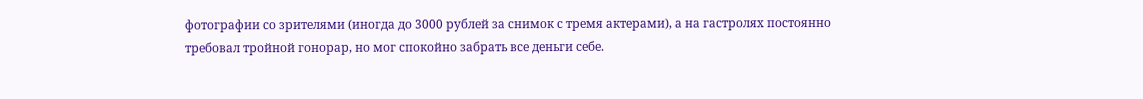фотографии со зрителями (иногда до 3000 рублей за снимок с тремя актерами), а на гастролях постоянно требовал тройной гонорар, но мог спокойно забрать все деньги себе.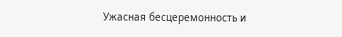Ужасная бесцеремонность и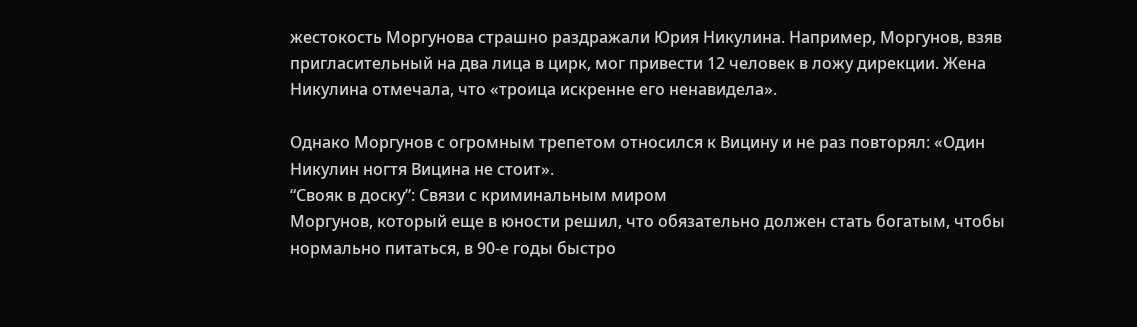жестокость Моргунова страшно раздражали Юрия Никулина. Например, Моргунов, взяв пригласительный на два лица в цирк, мог привести 12 человек в ложу дирекции. Жена Никулина отмечала, что «троица искренне его ненавидела».

Однако Моргунов с огромным трепетом относился к Вицину и не раз повторял: «Один Никулин ногтя Вицина не стоит».
“Свояк в доску”: Связи с криминальным миром
Моргунов, который еще в юности решил, что обязательно должен стать богатым, чтобы нормально питаться, в 90-е годы быстро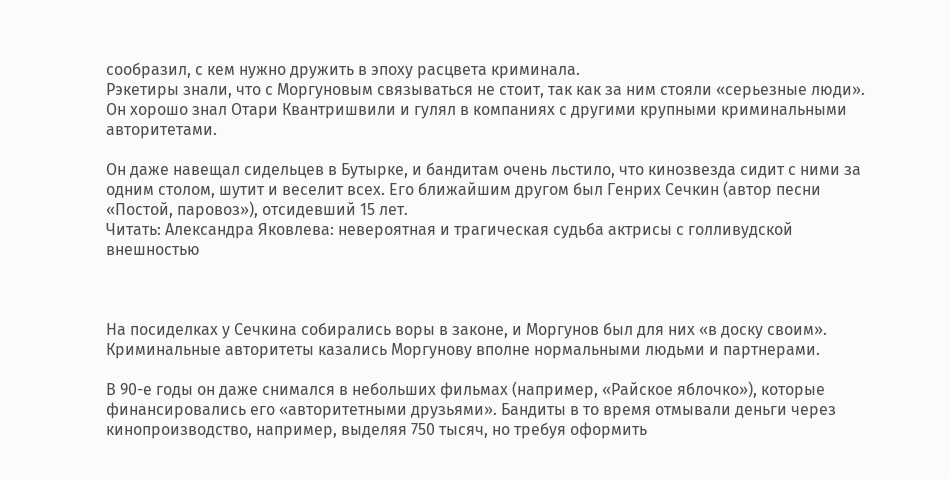сообразил, с кем нужно дружить в эпоху расцвета криминала.
Рэкетиры знали, что с Моргуновым связываться не стоит, так как за ним стояли «серьезные люди». Он хорошо знал Отари Квантришвили и гулял в компаниях с другими крупными криминальными авторитетами.

Он даже навещал сидельцев в Бутырке, и бандитам очень льстило, что кинозвезда сидит с ними за одним столом, шутит и веселит всех. Его ближайшим другом был Генрих Сечкин (автор песни «Постой, паровоз»), отсидевший 15 лет.
Читать: Александра Яковлева: невероятная и трагическая судьба актрисы с голливудской внешностью



На посиделках у Сечкина собирались воры в законе, и Моргунов был для них «в доску своим». Криминальные авторитеты казались Моргунову вполне нормальными людьми и партнерами.

В 90-е годы он даже снимался в небольших фильмах (например, «Райское яблочко»), которые финансировались его «авторитетными друзьями». Бандиты в то время отмывали деньги через кинопроизводство, например, выделяя 750 тысяч, но требуя оформить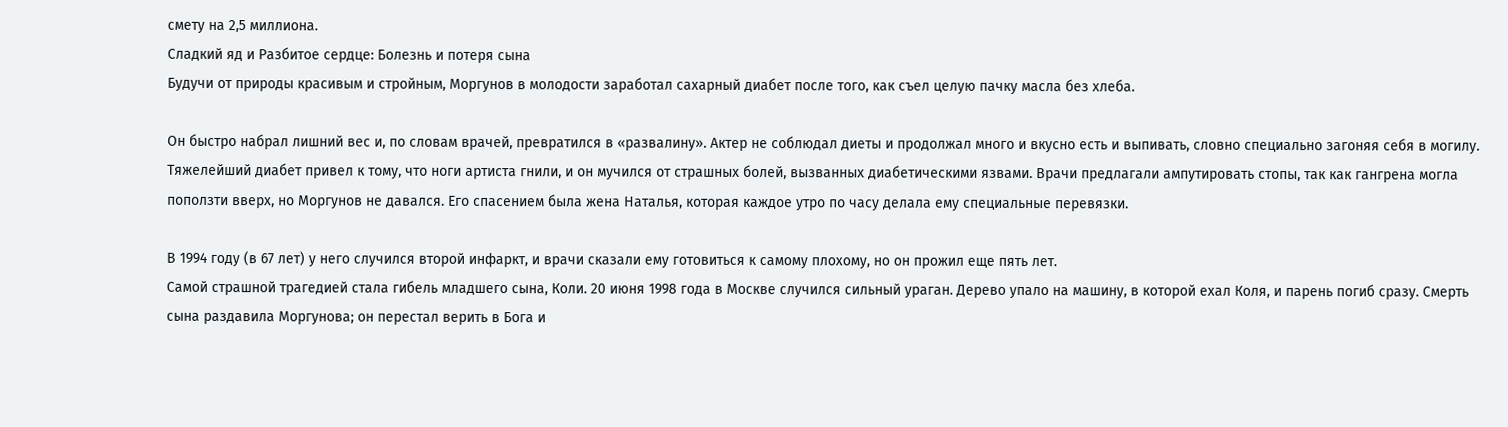смету на 2,5 миллиона.
Сладкий яд и Разбитое сердце: Болезнь и потеря сына
Будучи от природы красивым и стройным, Моргунов в молодости заработал сахарный диабет после того, как съел целую пачку масла без хлеба.

Он быстро набрал лишний вес и, по словам врачей, превратился в «развалину». Актер не соблюдал диеты и продолжал много и вкусно есть и выпивать, словно специально загоняя себя в могилу.
Тяжелейший диабет привел к тому, что ноги артиста гнили, и он мучился от страшных болей, вызванных диабетическими язвами. Врачи предлагали ампутировать стопы, так как гангрена могла поползти вверх, но Моргунов не давался. Его спасением была жена Наталья, которая каждое утро по часу делала ему специальные перевязки.

В 1994 году (в 67 лет) у него случился второй инфаркт, и врачи сказали ему готовиться к самому плохому, но он прожил еще пять лет.
Самой страшной трагедией стала гибель младшего сына, Коли. 20 июня 1998 года в Москве случился сильный ураган. Дерево упало на машину, в которой ехал Коля, и парень погиб сразу. Смерть сына раздавила Моргунова; он перестал верить в Бога и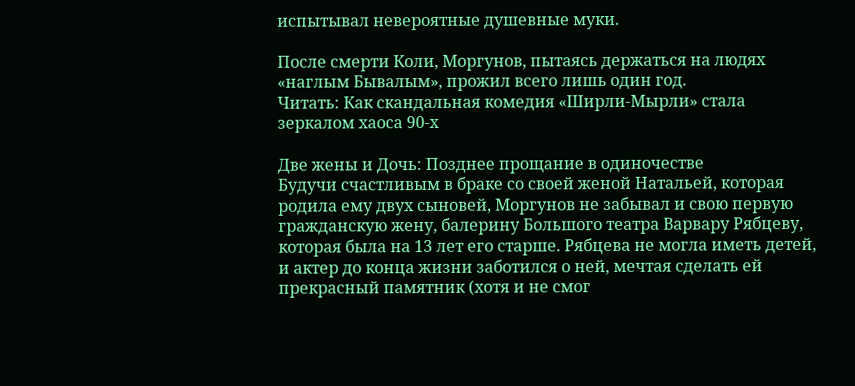испытывал невероятные душевные муки.

После смерти Коли, Моргунов, пытаясь держаться на людях «наглым Бывалым», прожил всего лишь один год.
Читать: Как скандальная комедия «Ширли-Мырли» стала зеркалом хаоса 90-х

Две жены и Дочь: Позднее прощание в одиночестве
Будучи счастливым в браке со своей женой Натальей, которая родила ему двух сыновей, Моргунов не забывал и свою первую гражданскую жену, балерину Большого театра Варвару Рябцеву, которая была на 13 лет его старше. Рябцева не могла иметь детей, и актер до конца жизни заботился о ней, мечтая сделать ей прекрасный памятник (хотя и не смог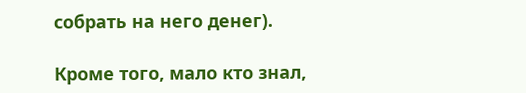собрать на него денег).

Кроме того, мало кто знал,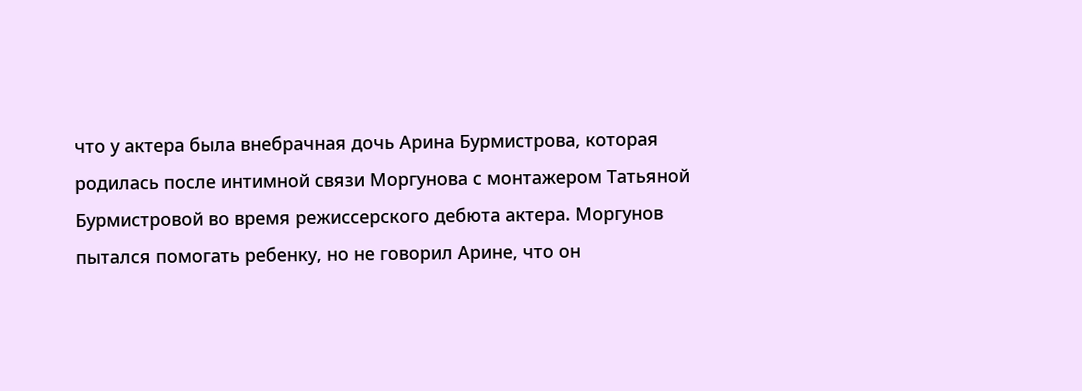что у актера была внебрачная дочь Арина Бурмистрова, которая родилась после интимной связи Моргунова с монтажером Татьяной Бурмистровой во время режиссерского дебюта актера. Моргунов пытался помогать ребенку, но не говорил Арине, что он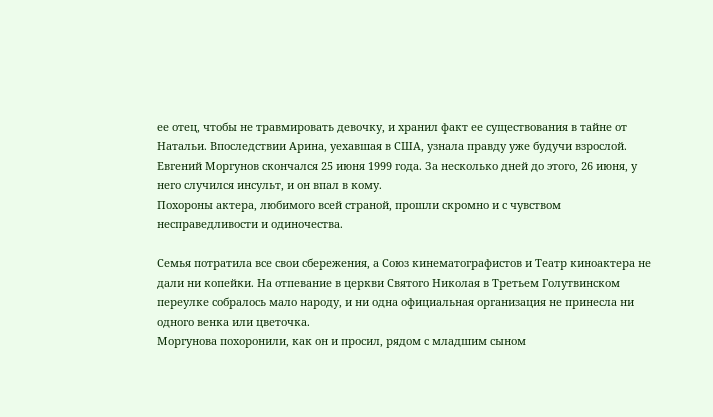ее отец, чтобы не травмировать девочку, и хранил факт ее существования в тайне от Натальи. Впоследствии Арина, уехавшая в США, узнала правду уже будучи взрослой.
Евгений Моргунов скончался 25 июня 1999 года. За несколько дней до этого, 26 июня, у него случился инсульт, и он впал в кому.
Похороны актера, любимого всей страной, прошли скромно и с чувством несправедливости и одиночества.

Семья потратила все свои сбережения, а Союз кинематографистов и Театр киноактера не дали ни копейки. На отпевание в церкви Святого Николая в Третьем Голутвинском переулке собралось мало народу, и ни одна официальная организация не принесла ни одного венка или цветочка.
Моргунова похоронили, как он и просил, рядом с младшим сыном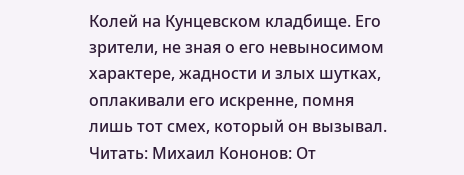Колей на Кунцевском кладбище. Его зрители, не зная о его невыносимом характере, жадности и злых шутках, оплакивали его искренне, помня лишь тот смех, который он вызывал.
Читать: Михаил Кононов: От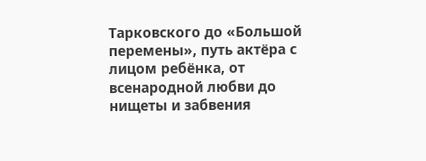Тарковского до «Большой перемены», путь актёра с лицом ребёнка, от всенародной любви до нищеты и забвения